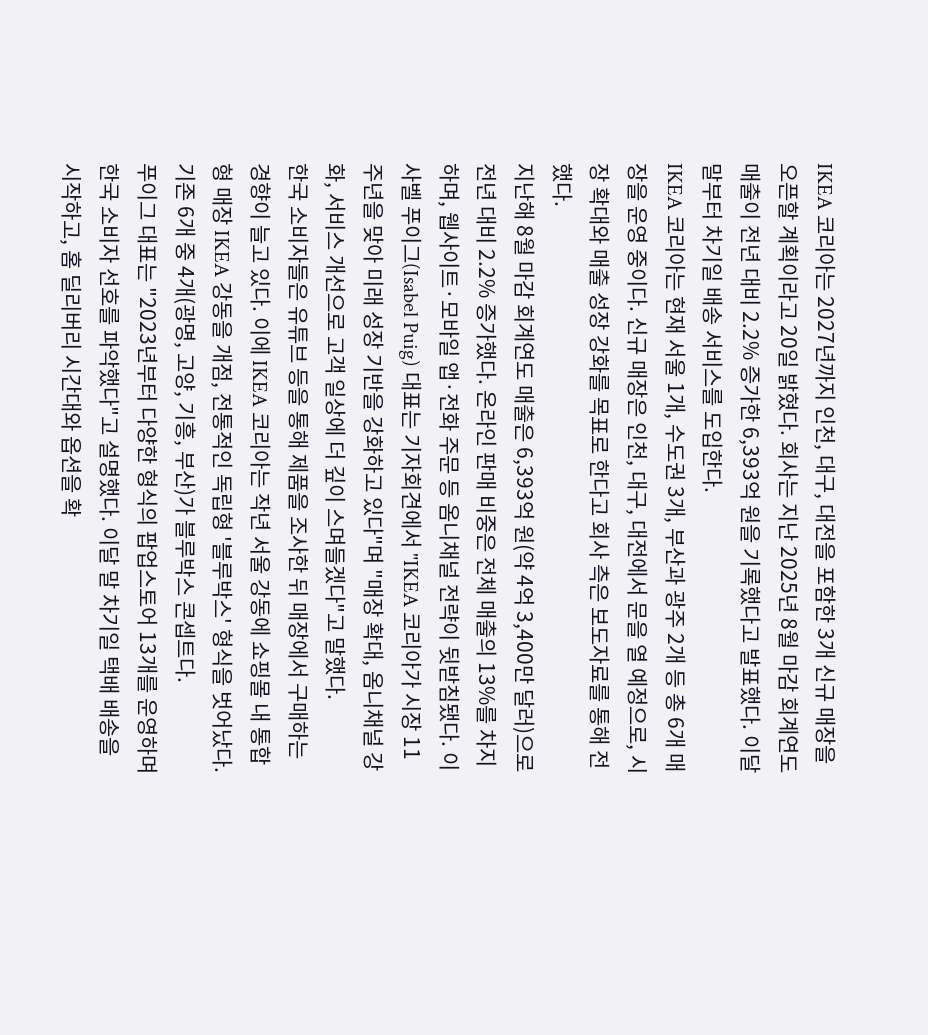IKEA 코리아는 2027년까지 인천, 대구, 대전을 포함한 3개 신규 매장을 오픈할 계획이라고 20일 밝혔다. 회사는 지난 2025년 8월 마감 회계연도 매출이 전년 대비 2.2% 증가한 6,393억 원을 기록했다고 발표했다. 이달 말부터 차기일 배송 서비스를 도입한다.
IKEA 코리아는 현재 서울 1개, 수도권 3개, 부산과 광주 2개 등 총 6개 매장을 운영 중이다. 신규 매장은 인천, 대구, 대전에서 문을 열 예정으로, 시장 확대와 매출 성장 강화를 목표로 한다고 회사 측은 보도자료를 통해 전했다.
지난해 8월 마감 회계연도 매출은 6,393억 원(약 4억 3,400만 달러)으로 전년 대비 2.2% 증가했다. 온라인 판매 비중은 전체 매출의 13%를 차지하며, 웹사이트·모바일 앱·전화 주문 등 옴니채널 전략이 뒷받침됐다. 이사벨 푸이그(Isabel Puig) 대표는 기자회견에서 "IKEA 코리아가 시장 11주년을 맞아 미래 성장 기반을 강화하고 있다"며 "매장 확대, 옴니채널 강화, 서비스 개선으로 고객 일상에 더 깊이 스며들겠다"고 말했다.
한국 소비자들은 유튜브 등을 통해 제품을 조사한 뒤 매장에서 구매하는 경향이 늘고 있다. 이에 IKEA 코리아는 작년 서울 강동에 쇼핑몰 내 통합형 매장 IKEA 강동을 개점, 전통적인 독립형 '블루박스' 형식을 벗어났다. 기존 6개 중 4개(광명, 고양, 기흥, 부산)가 블루박스 콘셉트다.
푸이그 대표는 "2023년부터 다양한 형식의 팝업스토어 13개를 운영하며 한국 소비자 선호를 파악했다"고 설명했다. 이달 말 차기일 택배 배송을 시작하고, 홈 딜리버리 시간대와 옵션을 확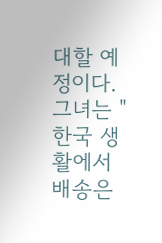대할 예정이다. 그녀는 "한국 생활에서 배송은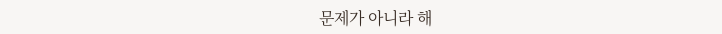문제가 아니라 해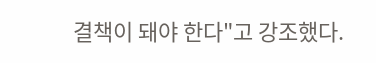결책이 돼야 한다"고 강조했다.